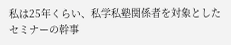私は25年くらい、私学私塾関係者を対象としたセミナーの幹事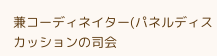兼コーディネイター(パネルディスカッションの司会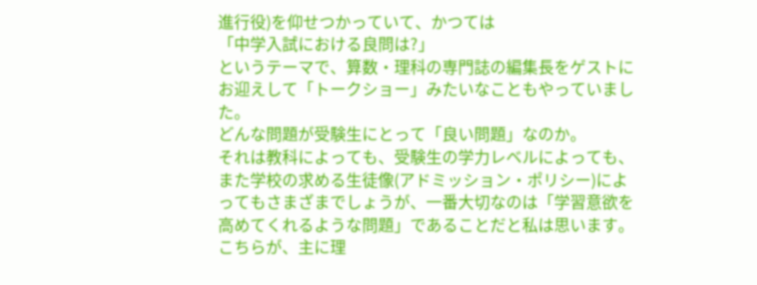進行役)を仰せつかっていて、かつては
「中学入試における良問は?」
というテーマで、算数・理科の専門誌の編集長をゲストにお迎えして「トークショー」みたいなこともやっていました。
どんな問題が受験生にとって「良い問題」なのか。
それは教科によっても、受験生の学力レベルによっても、また学校の求める生徒像(アドミッション・ポリシー)によってもさまざまでしょうが、一番大切なのは「学習意欲を高めてくれるような問題」であることだと私は思います。
こちらが、主に理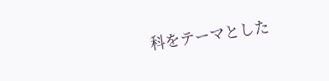科をテーマとした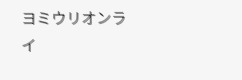ヨミウリオンライ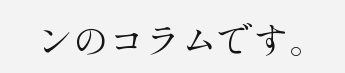ンのコラムです。